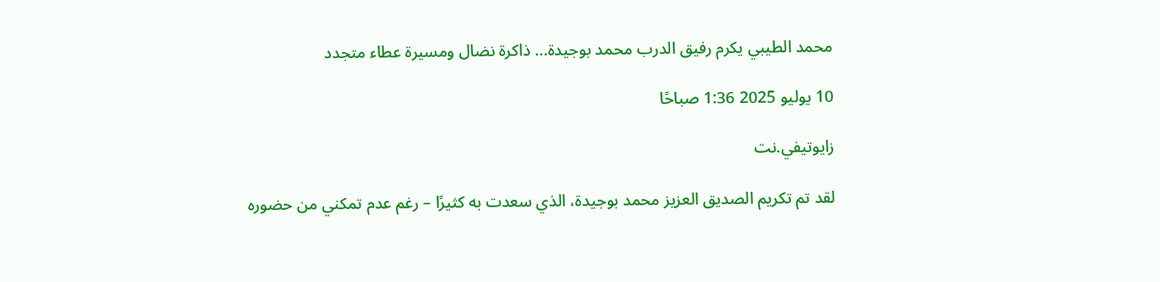محمد الطيبي يكرم رفيق الدرب محمد بوجيدة… ذاكرة نضال ومسيرة عطاء متجدد

10 يوليو 2025 1:36 صباحًا

زايوتيفي.نت

لقد تم تكريم الصديق العزيز محمد بوجيدة، الذي سعدت به كثيرًا – رغم عدم تمكني من حضوره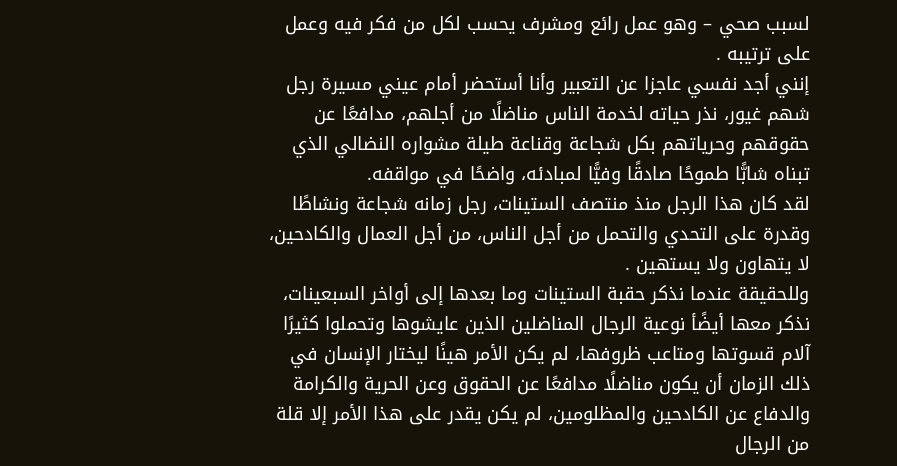لسبب صحي – وهو عمل رائع ومشرف يحسب لكل من فكر فيه وعمل على ترتيبه .
إنني أجد نفسي عاجزا عن التعبير وأنا أستحضر أمام عيني مسيرة رجل شهم غيور، نذر حياته لخدمة الناس مناضلًا من أجلهم، مدافعًا عن حقوقهم وحرياتهم بكل شجاعة وقناعة طيلة مشواره النضالي الذي تبناه شابًّا طموحًا صادقًا وفيًّا لمبادئه، واضحًا في مواقفه.
لقد كان هذا الرجل منذ منتصف الستينات، رجل زمانه شجاعة ونشاطًا وقدرة على التحدي والتحمل من أجل الناس، من أجل العمال والكادحين، لا يتهاون ولا يستهين .
وللحقيقة عندما نذكر حقبة الستينات وما بعدها إلى أواخر السبعينات، نذكر معها أيضًأ نوعية الرجال المناضلين الذين عايشوها وتحملوا كثيرًا آلام قسوتها ومتاعب ظروفها، لم يكن الأمر هينًا ليختار الإنسان في ذلك الزمان أن يكون مناضلًا مدافعًا عن الحقوق وعن الحرية والكرامة والدفاع عن الكادحين والمظلومين، لم يكن يقدر على هذا الأمر إلا قلة من الرجال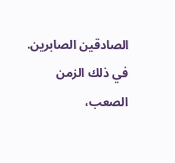الصادقين الصابرين.
في ذلك الزمن الصعب،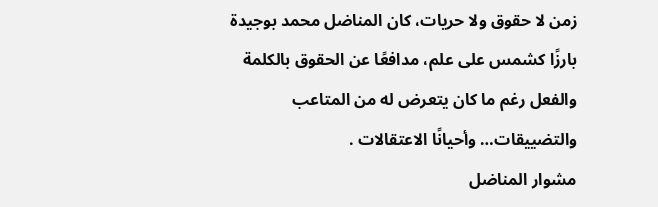زمن لا حقوق ولا حريات، كان المناضل محمد بوجيدة بارزًا كشمس على علم، مدافعًا عن الحقوق بالكلمة والفعل رغم ما كان يتعرض له من المتاعب والتضييقات… وأحيانًا الاعتقالات .
مشوار المناضل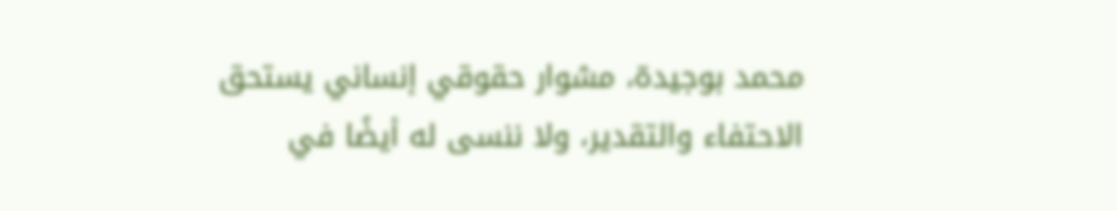محمد بوجيدة، مشوار حقوقي إنساني يستحق الاحتفاء والتقدير، ولا ننسى له أيضًا في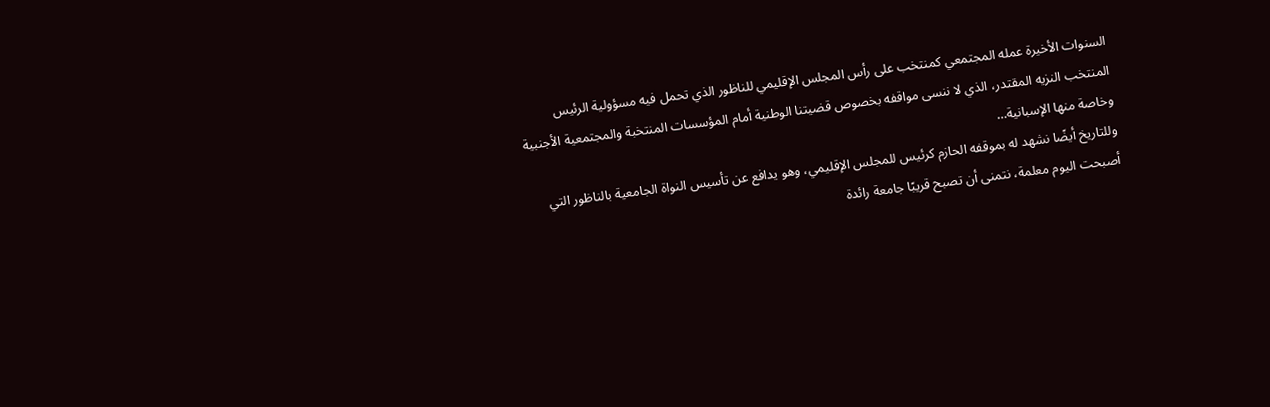السنوات الأخيرة عمله المجتمعي كمنتخب على رأس المجلس الإقليمي للناظور الذي تحمل فيه مسؤولية الرئيس المنتخب النزيه المقتدر، الذي لا ننسى مواقفه بخصوص قضيتنا الوطنية أمام المؤسسات المنتخبة والمجتمعية الأجنبية وخاصة منها الإسبانية…
وللتاريخ أيضًا نشهد له بموقفه الحازم كرئيس للمجلس الإقليمي، وهو يدافع عن تأسيس النواة الجامعية بالناظور التي أصبحت اليوم معلمة، نتمنى أن تصبح قريبًا جامعة رائدة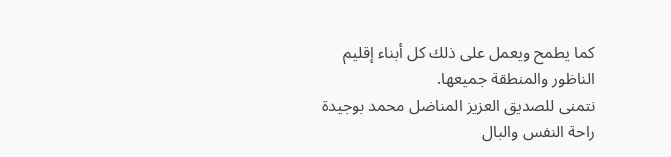كما يطمح ويعمل على ذلك كل أبناء إقليم الناظور والمنطقة جميعها.
نتمنى للصديق العزيز المناضل محمد بوجيدة راحة النفس والبال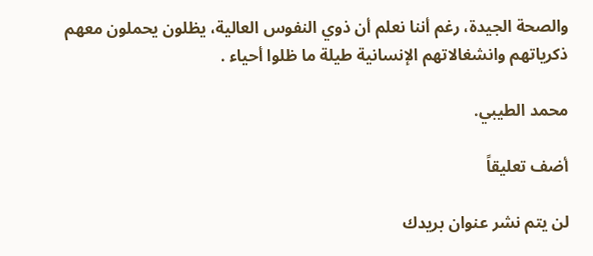والصحة الجيدة، رغم أننا نعلم أن ذوي النفوس العالية، يظلون يحملون معهم ذكرياتهم وانشغالاتهم الإنسانية طيلة ما ظلوا أحياء .

محمد الطيبي.

أضف تعليقاً

لن يتم نشر عنوان بريدك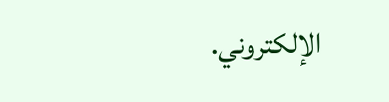الإلكتروني.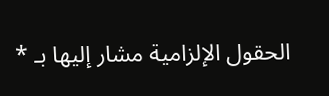الحقول الإلزامية مشار إليها بـ *